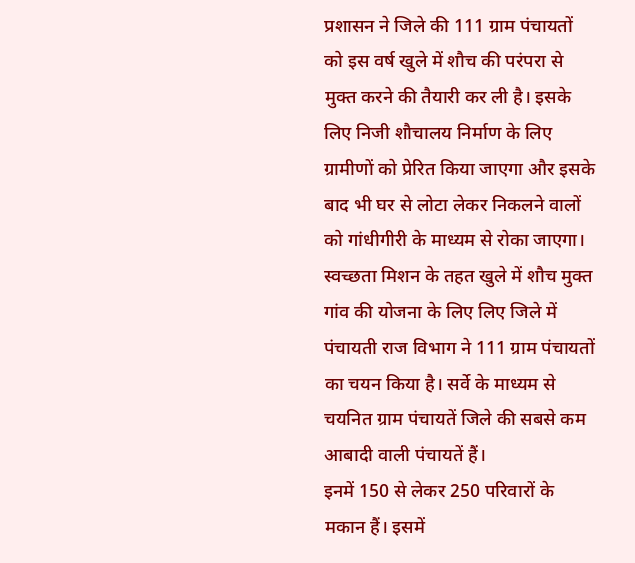प्रशासन ने जिले की 111 ग्राम पंचायतों को इस वर्ष खुले में शौच की परंपरा से मुक्त करने की तैयारी कर ली है। इसके लिए निजी शौचालय निर्माण के लिए ग्रामीणों को प्रेरित किया जाएगा और इसके बाद भी घर से लोटा लेकर निकलने वालों को गांधीगीरी के माध्यम से रोका जाएगा।
स्वच्छता मिशन के तहत खुले में शौच मुक्त गांव की योजना के लिए लिए जिले में पंचायती राज विभाग ने 111 ग्राम पंचायतों का चयन किया है। सर्वे के माध्यम से चयनित ग्राम पंचायतें जिले की सबसे कम आबादी वाली पंचायतें हैं।
इनमें 150 से लेकर 250 परिवारों के मकान हैं। इसमें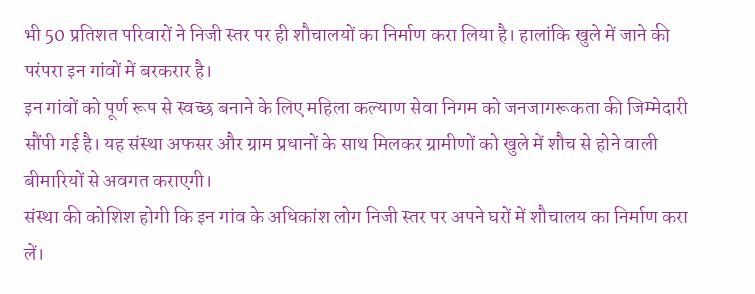भी 50 प्रतिशत परिवारों ने निजी स्तर पर ही शौचालयों का निर्माण करा लिया है। हालांकि खुले में जाने की परंपरा इन गांवों में बरकरार है।
इन गांवों को पूर्ण रूप से स्वच्छ बनाने के लिए महिला कल्याण सेवा निगम को जनजागरूकता की जिम्मेदारी सौंपी गई है। यह संस्था अफसर और ग्राम प्रधानों के साथ मिलकर ग्रामीणों को खुले में शौच से होने वाली बीमारियों से अवगत कराएगी।
संस्था की कोशिश होगी कि इन गांव के अधिकांश लोग निजी स्तर पर अपने घरों में शौचालय का निर्माण करा लें।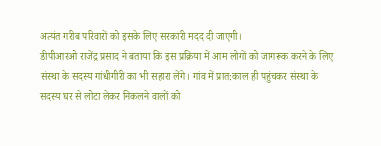अत्यंत गरीब परिवारों को इसके लिए सरकारी मदद दी जाएगी।
डीपीआरओ राजेंद्र प्रसाद ने बताया कि इस प्रक्रिया में आम लोगों को जागरूक करने के लिए संस्था के सदस्य गांधीगीरी का भी सहारा लेंगे। गांव में प्रात:काल ही पहुंचकर संस्था के सदस्य घर से लोटा लेकर निकलने वालों को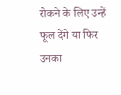रोकने के लिए उन्हें फूल देंगे या फिर उनका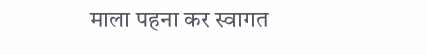माला पहना कर स्वागत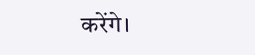करेंगे।